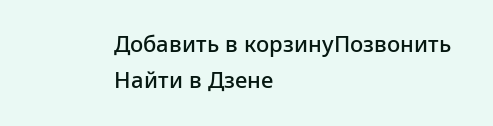Добавить в корзинуПозвонить
Найти в Дзене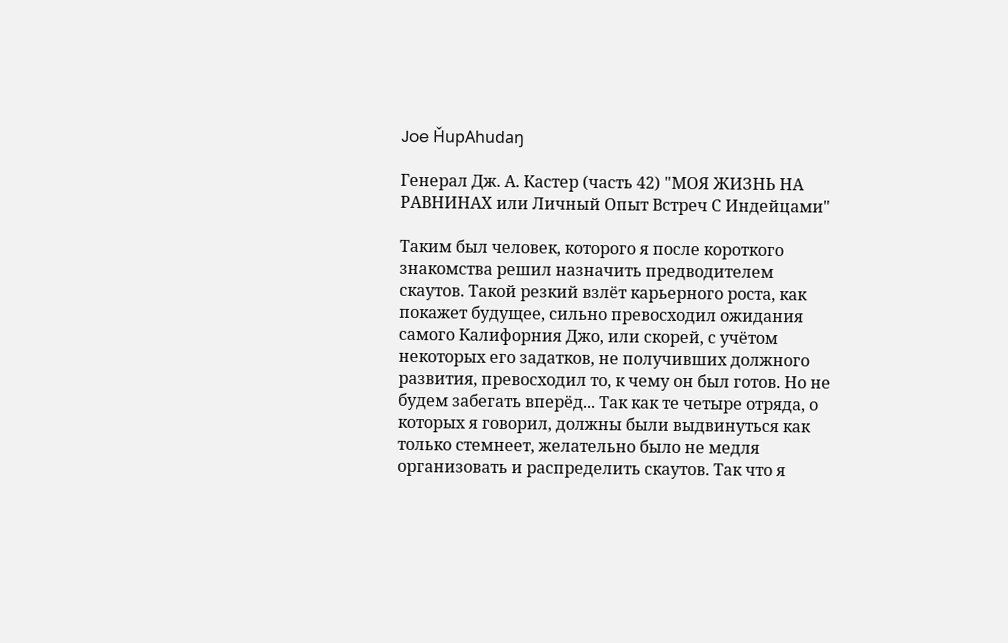Joe ȞupAhudaŋ

Генерал Дж. А. Кастер (часть 42) "МОЯ ЖИЗНЬ НА РАВНИНАХ или Личный Опыт Встреч С Индейцами"

Таким был человек, которого я после короткого знакомства решил назначить предводителем скаутов. Такой резкий взлёт карьерного роста, как покажет будущее, сильно превосходил ожидания самого Калифорния Джо, или скорей, с учётом некоторых его задатков, не получивших должного развития, превосходил то, к чему он был готов. Но не будем забегать вперёд... Так как те четыре отряда, о которых я говорил, должны были выдвинуться как только стемнеет, желательно было не медля организовать и распределить скаутов. Так что я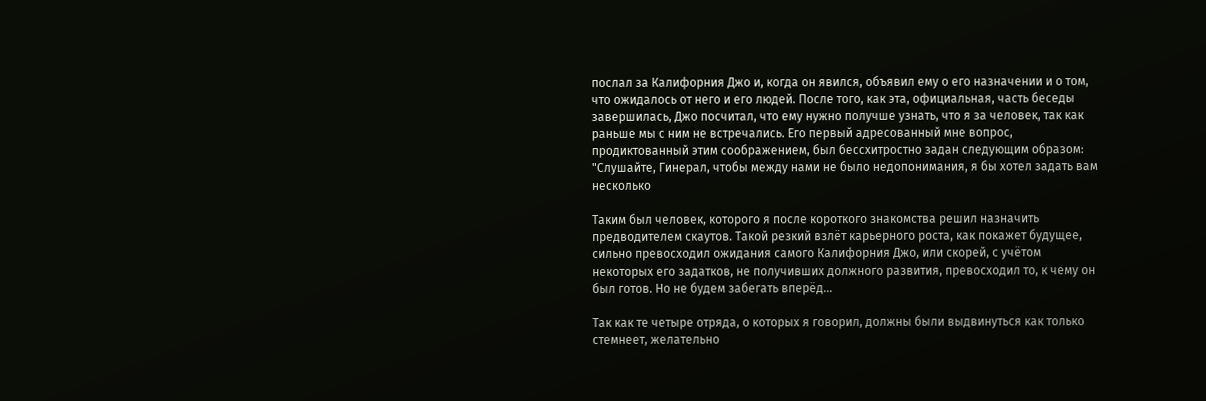послал за Калифорния Джо и, когда он явился, объявил ему о его назначении и о том, что ожидалось от него и его людей. После того, как эта, официальная, часть беседы завершилась, Джо посчитал, что ему нужно получше узнать, что я за человек, так как раньше мы с ним не встречались. Его первый адресованный мне вопрос, продиктованный этим соображением, был бессхитростно задан следующим образом: "Слушайте, Гинерал, чтобы между нами не было недопонимания, я бы хотел задать вам несколько

Таким был человек, которого я после короткого знакомства решил назначить предводителем скаутов. Такой резкий взлёт карьерного роста, как покажет будущее, сильно превосходил ожидания самого Калифорния Джо, или скорей, с учётом некоторых его задатков, не получивших должного развития, превосходил то, к чему он был готов. Но не будем забегать вперёд...

Так как те четыре отряда, о которых я говорил, должны были выдвинуться как только стемнеет, желательно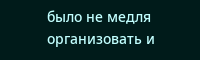было не медля организовать и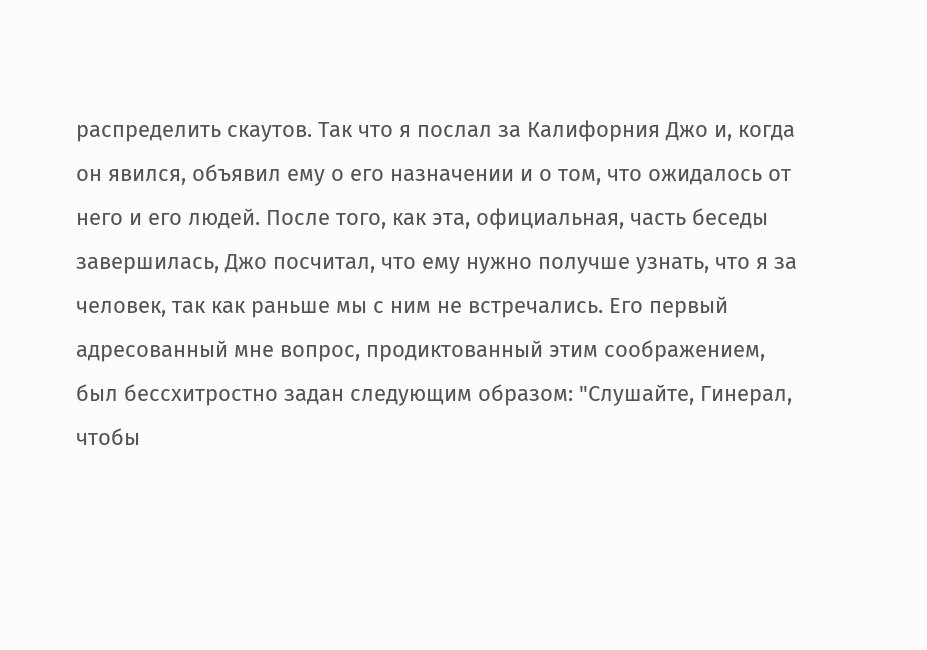распределить скаутов. Так что я послал за Калифорния Джо и, когда он явился, объявил ему о его назначении и о том, что ожидалось от него и его людей. После того, как эта, официальная, часть беседы завершилась, Джо посчитал, что ему нужно получше узнать, что я за человек, так как раньше мы с ним не встречались. Его первый адресованный мне вопрос, продиктованный этим соображением, был бессхитростно задан следующим образом: "Слушайте, Гинерал, чтобы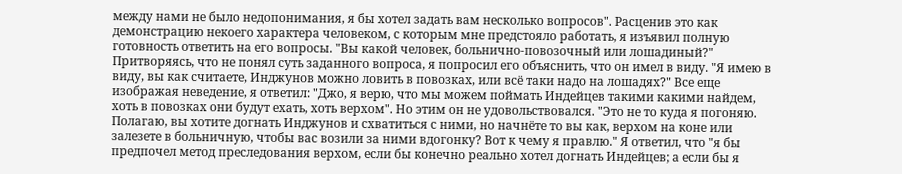между нами не было недопонимания, я бы хотел задать вам несколько вопросов". Расценив это как демонстрацию некоего характера человеком, с которым мне предстояло работать, я изъявил полную готовность ответить на его вопросы. "Вы какой человек, больнично-повозочный или лошадиный?" Притворяясь, что не понял суть заданного вопроса, я попросил его объяснить, что он имел в виду. "Я имею в виду, вы как считаете, Инджунов можно ловить в повозках, или всё таки надо на лошадях?" Все еще изображая неведение, я ответил: "Джо, я верю, что мы можем поймать Индейцев такими какими найдем, хоть в повозках они будут ехать, хоть верхом". Но этим он не удовольствовался. "Это не то куда я погоняю. Полагаю, вы хотите догнать Инджунов и схватиться с ними, но начнёте то вы как, верхом на коне или залезете в больничную, чтобы вас возили за ними вдогонку? Вот к чему я правлю." Я ответил, что "я бы предпочел метод преследования верхом, если бы конечно реально хотел догнать Индейцев; а если бы я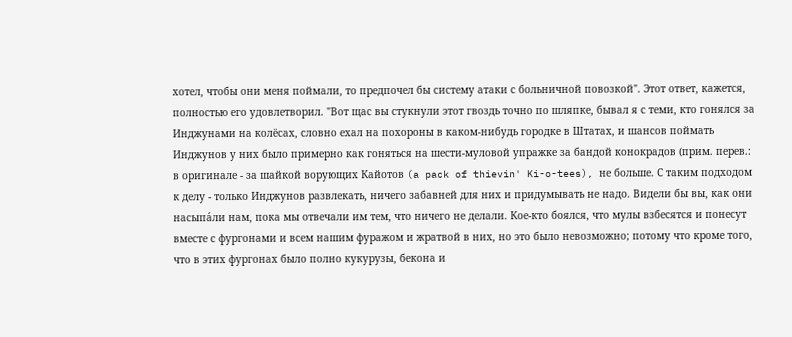хотел, чтобы они меня поймали, то предпочел бы систему атаки с больничной повозкой". Этот ответ, кажется, полностью его удовлетворил. "Вот щас вы стукнули этот гвоздь точно по шляпке, бывал я с теми, кто гонялся за Инджунами на колёсах, словно ехал на похороны в каком-нибудь городке в Штатах, и шансов поймать Инджунов у них было примерно как гоняться на шести-муловой упражке за бандой конокрадов (прим. перев.: в оригинале - за шайкой ворующих Кайотов (a pack of thievin' Ki-o-tees), не больше. С таким подходом к делу - только Инджунов развлекать, ничего забавней для них и придумывать не надо. Видели бы вы, как они насыпа́ли нам, пока мы отвечали им тем, что ничего не делали. Кое-кто боялся, что мулы взбесятся и понесут вместе с фургонами и всем нашим фуражом и жратвой в них, но это было невозможно; потому что кроме того, что в этих фургонах было полно кукурузы, бекона и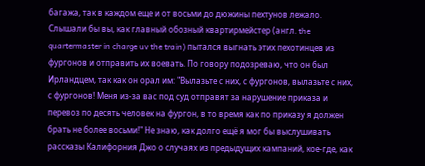багажа, так в каждом еще и от восьми до дюжины пехтунов лежало. Слышали бы вы, как главный обозный квартирмейстер (англ. the quartermaster in charge uv the train) пытался выгнать этих пехотинцев из фургонов и отправить их воевать. По говору подозреваю, что он был Ирландцем, так как он орал им: "Вылазьте с них, с фургонов, вылазьте с них, с фургонов! Меня из-за вас под суд отправят за нарушение приказа и перевоз по десять человек на фургон, в то время как по приказу я должен брать не более восьми!" Не знаю, как долго ещё я мог бы выслушивать рассказы Калифорния Джо о случаях из предыдущих кампаний, кое-где, как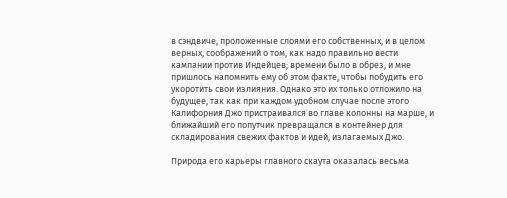в сэндвиче, проложенные слоями его собственных, и в целом верных, соображений о том, как надо правильно вести кампании против Индейцев; времени было в обрез, и мне пришлось напомнить ему об этом факте, чтобы побудить его укоротить свои излияния. Однако это их только отложило на будущее, так как при каждом удобном случае после этого Калифорния Джо пристраивался во главе колонны на марше, и ближайший его попутчик превращался в контейнер для складирования свежих фактов и идей, излагаемых Джо.

Природа его карьеры главного скаута оказалась весьма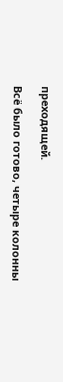преходящей.

Всё было готово, четыре колонны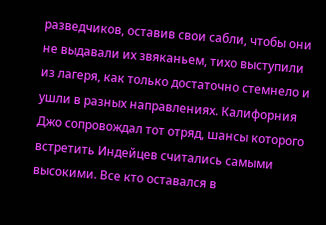разведчиков, оставив свои сабли, чтобы они не выдавали их звяканьем, тихо выступили из лагеря, как только достаточно стемнело и ушли в разных направлениях. Калифорния Джо сопровождал тот отряд, шансы которого встретить Индейцев считались самыми высокими. Все кто оставался в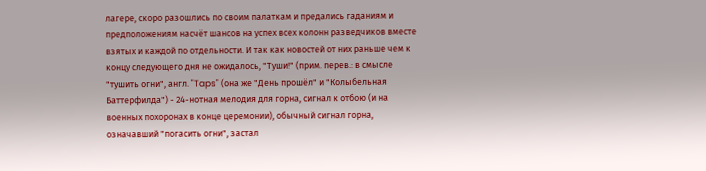лагере, скоро разошлись по своим палаткам и предались гаданиям и предположениям насчёт шансов на успех всех колонн разведчиков вместе взятых и каждой по отдельности. И так как новостей от них раньше чем к концу следующего дня не ожидалось, "Туши!" (прим. перев.: в смысле "тушить огни", англ. "Taps" (она же "День прошёл" и "Колыбельная Баттерфилда") - 24-нотная мелодия для горна, сигнал к отбою (и на военных похоронах в конце церемонии), обычный сигнал горна, означавший "погасить огни", застал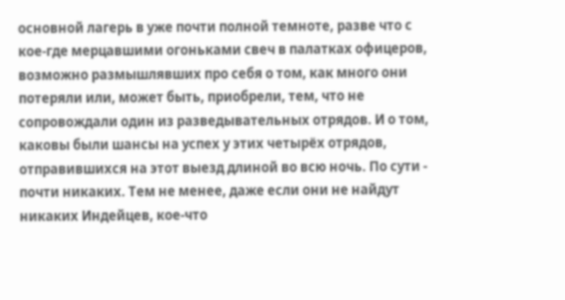основной лагерь в уже почти полной темноте, разве что с кое-где мерцавшими огоньками свеч в палатках офицеров, возможно размышлявших про себя о том, как много они потеряли или, может быть, приобрели, тем, что не сопровождали один из разведывательных отрядов. И о том, каковы были шансы на успех у этих четырёх отрядов, отправившихся на этот выезд длиной во всю ночь. По сути - почти никаких. Тем не менее, даже если они не найдут никаких Индейцев, кое-что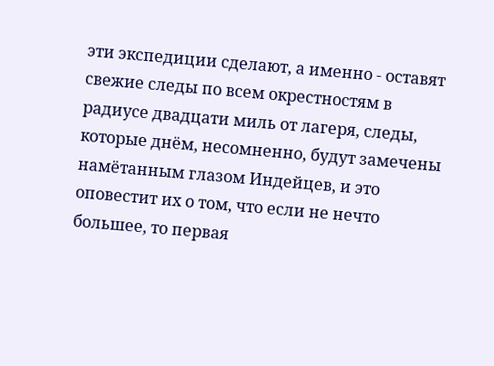эти экспедиции сделают, а именно - оставят свежие следы по всем окрестностям в радиусе двадцати миль от лагеря, следы, которые днём, несомненно, будут замечены намётанным глазом Индейцев, и это оповестит их о том, что если не нечто большее, то первая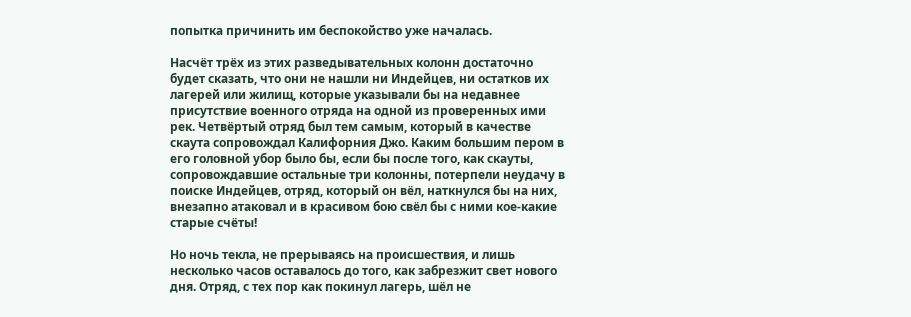попытка причинить им беспокойство уже началась.

Насчёт трёх из этих разведывательных колонн достаточно будет сказать, что они не нашли ни Индейцев, ни остатков их лагерей или жилищ, которые указывали бы на недавнее присутствие военного отряда на одной из проверенных ими рек. Четвёртый отряд был тем самым, который в качестве скаута сопровождал Калифорния Джо. Каким большим пером в его головной убор было бы, если бы после того, как скауты, сопровождавшие остальные три колонны, потерпели неудачу в поиске Индейцев, отряд, который он вёл, наткнулся бы на них, внезапно атаковал и в красивом бою свёл бы с ними кое-какие старые счёты!

Но ночь текла, не прерываясь на происшествия, и лишь несколько часов оставалось до того, как забрезжит свет нового дня. Отряд, с тех пор как покинул лагерь, шёл не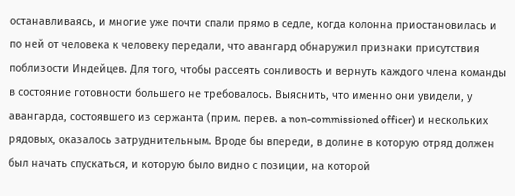останавливаясь, и многие уже почти спали прямо в седле, когда колонна приостановилась и по ней от человека к человеку передали, что авангард обнаружил признаки присутствия поблизости Индейцев. Для того, чтобы рассеять сонливость и вернуть каждого члена команды в состояние готовности большего не требовалось. Выяснить, что именно они увидели, у авангарда, состоявшего из сержанта (прим. перев. a non-commissioned officer) и нескольких рядовых, оказалось затруднительным. Вроде бы впереди, в долине в которую отряд должен был начать спускаться, и которую было видно с позиции, на которой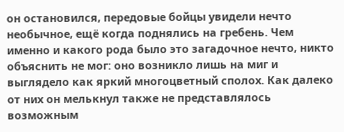он остановился, передовые бойцы увидели нечто необычное, ещё когда поднялись на гребень. Чем именно и какого рода было это загадочное нечто, никто объяснить не мог: оно возникло лишь на миг и выглядело как яркий многоцветный сполох. Как далеко от них он мелькнул также не представлялось возможным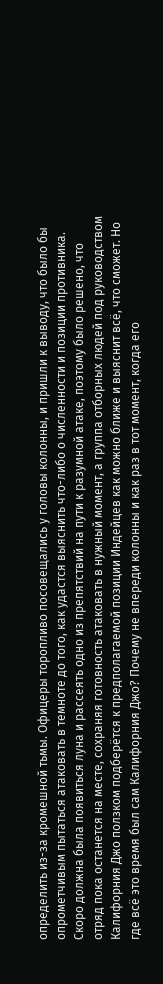определить из-за кромешной тьмы. Офицеры торопливо посовещались у головы колонны, и пришли к выводу, что было бы опрометчивым пытаться атаковать в темноте до того, как удастся выяснить что-либо о численности и позиции противника. Скоро должна была появиться луна и рассеять одно из препятствий на пути к разумной атаке, поэтому было решено, что отряд пока останется на месте, сохраняя готовность атаковать в нужный момент, а группа отборных людей под руководством Калифорния Джо ползком подберётся к предполагаемой позиции Индейцев как можно ближе и выяснит всё, что сможет. Но где всё это время был сам Калифорния Джо? Почему не впереди колонны и как раз в тот момент, когда его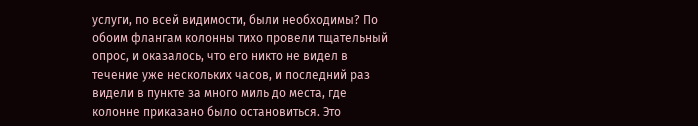услуги, по всей видимости, были необходимы? По обоим флангам колонны тихо провели тщательный опрос, и оказалось, что его никто не видел в течение уже нескольких часов, и последний раз видели в пункте за много миль до места, где колонне приказано было остановиться. Это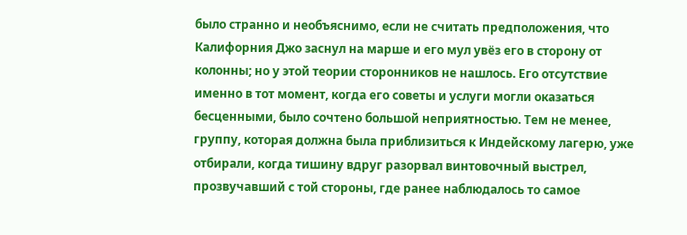было странно и необъяснимо, если не считать предположения, что Калифорния Джо заснул на марше и его мул увёз его в сторону от колонны; но у этой теории сторонников не нашлось. Его отсутствие именно в тот момент, когда его советы и услуги могли оказаться бесценными, было сочтено большой неприятностью. Тем не менее, группу, которая должна была приблизиться к Индейскому лагерю, уже отбирали, когда тишину вдруг разорвал винтовочный выстрел, прозвучавший с той стороны, где ранее наблюдалось то самое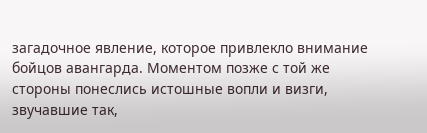загадочное явление, которое привлекло внимание бойцов авангарда. Моментом позже с той же стороны понеслись истошные вопли и визги, звучавшие так,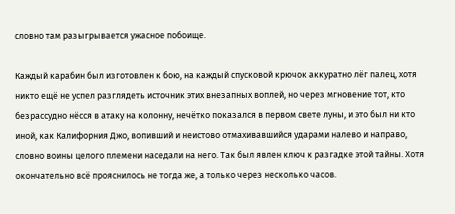словно там разыгрывается ужасное побоище.

Каждый карабин был изготовлен к бою, на каждый спусковой крючок аккуратно лёг палец, хотя никто ещё не успел разглядеть источник этих внезапных воплей, но через мгновение тот, кто безрассудно нёсся в атаку на колонну, нечётко показался в первом свете луны, и это был ни кто иной, как Калифорния Джо, вопивший и неистово отмахивавшийся ударами налево и направо, словно воины целого племени наседали на него. Так был явлен ключ к разгадке этой тайны. Хотя окончательно всё прояснилось не тогда же, а только через несколько часов.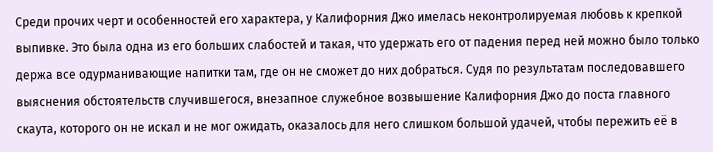Среди прочих черт и особенностей его характера, у Калифорния Джо имелась неконтролируемая любовь к крепкой выпивке. Это была одна из его больших слабостей и такая, что удержать его от падения перед ней можно было только держа все одурманивающие напитки там, где он не сможет до них добраться. Судя по результатам последовавшего выяснения обстоятельств случившегося, внезапное служебное возвышение Калифорния Джо до поста главного скаута, которого он не искал и не мог ожидать, оказалось для него слишком большой удачей, чтобы пережить её в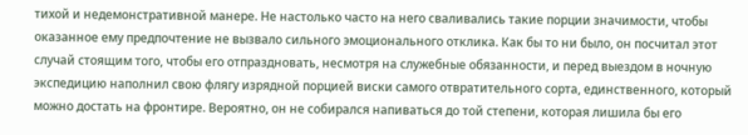тихой и недемонстративной манере. Не настолько часто на него сваливались такие порции значимости, чтобы оказанное ему предпочтение не вызвало сильного эмоционального отклика. Как бы то ни было, он посчитал этот случай стоящим того, чтобы его отпраздновать, несмотря на служебные обязанности, и перед выездом в ночную экспедицию наполнил свою флягу изрядной порцией виски самого отвратительного сорта, единственного, который можно достать на фронтире. Вероятно, он не собирался напиваться до той степени, которая лишила бы его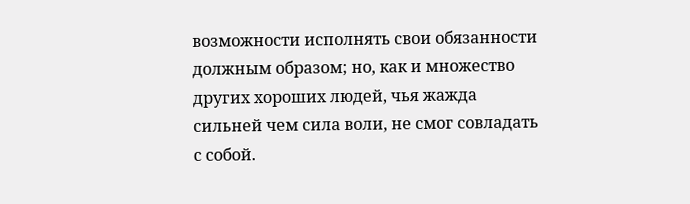возможности исполнять свои обязанности должным образом; но, как и множество других хороших людей, чья жажда сильней чем сила воли, не смог совладать с собой.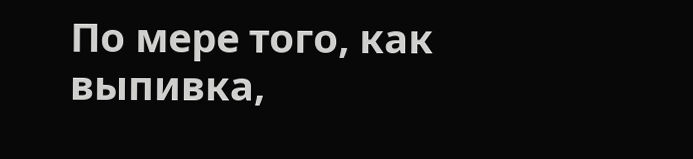По мере того, как выпивка,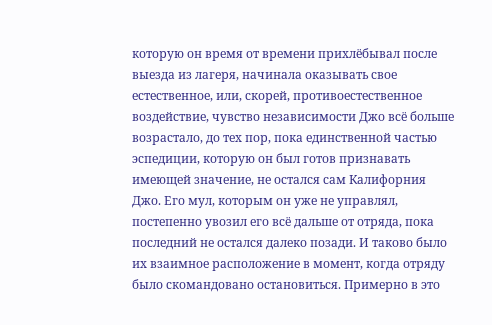которую он время от времени прихлёбывал после выезда из лагеря, начинала оказывать свое естественное, или, скорей, противоестественное воздействие, чувство независимости Джо всё больше возрастало, до тех пор, пока единственной частью эспедиции, которую он был готов признавать имеющей значение, не остался сам Калифорния Джо. Его мул, которым он уже не управлял, постепенно увозил его всё дальше от отряда, пока последний не остался далеко позади. И таково было их взаимное расположение в момент, когда отряду было скомандовано остановиться. Примерно в это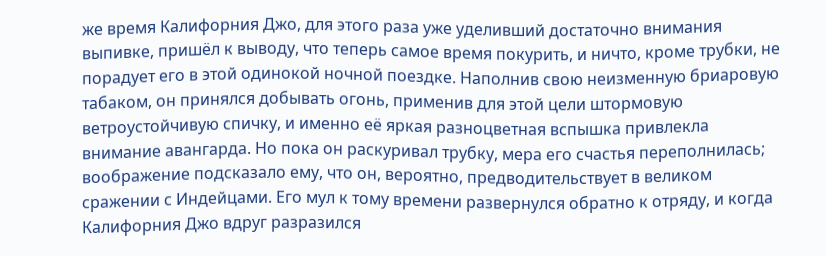же время Калифорния Джо, для этого раза уже уделивший достаточно внимания выпивке, пришёл к выводу, что теперь самое время покурить, и ничто, кроме трубки, не порадует его в этой одинокой ночной поездке. Наполнив свою неизменную бриаровую табаком, он принялся добывать огонь, применив для этой цели штормовую ветроустойчивую спичку, и именно её яркая разноцветная вспышка привлекла внимание авангарда. Но пока он раскуривал трубку, мера его счастья переполнилась; воображение подсказало ему, что он, вероятно, предводительствует в великом сражении с Индейцами. Его мул к тому времени развернулся обратно к отряду, и когда Калифорния Джо вдруг разразился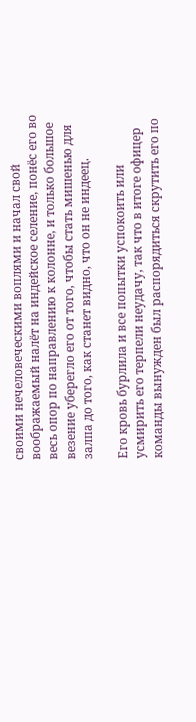своими нечеловеческими воплями и начал свой воображаемый налёт на индейское селение, понёс его во весь опор по направлению к колонне, и только большое везение уберегло его от того, чтобы стать мишенью для залпа до того, как станет видно, что он не индеец.

Его кровь бурлила и все попытки успокоить или усмирить его терпели неудачу, так что в итоге офицер команды вынужден был распорядиться скрутить его по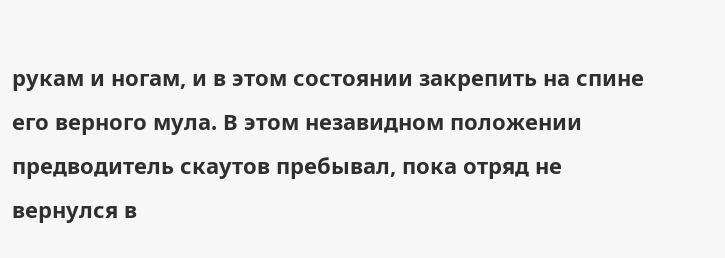рукам и ногам, и в этом состоянии закрепить на спине его верного мула. В этом незавидном положении предводитель скаутов пребывал, пока отряд не вернулся в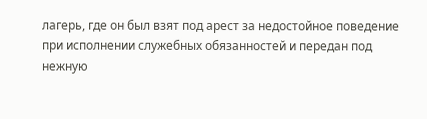лагерь, где он был взят под арест за недостойное поведение при исполнении служебных обязанностей и передан под нежную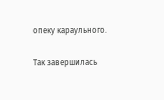опеку караульного.

Так завершилась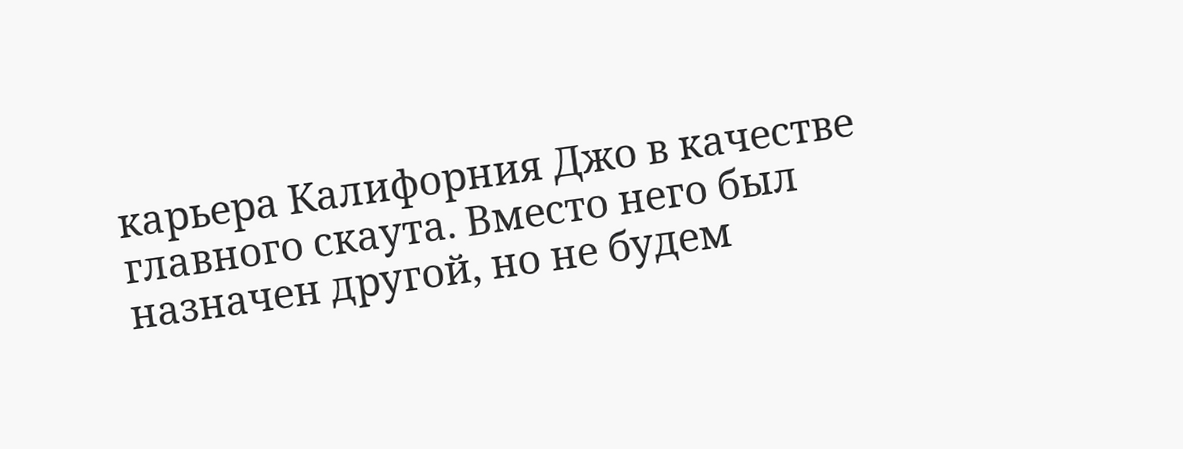карьера Калифорния Джо в качестве главного скаута. Вместо него был назначен другой, но не будем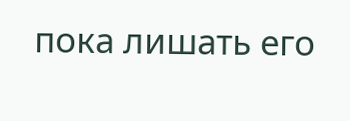пока лишать его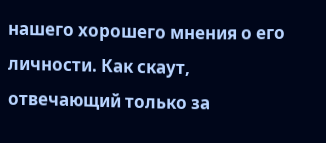нашего хорошего мнения о его личности. Как скаут, отвечающий только за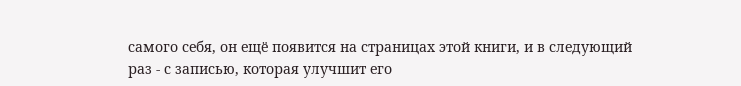самого себя, он ещё появится на страницах этой книги, и в следующий раз - с записью, которая улучшит его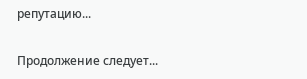репутацию...

Продолжение следует...